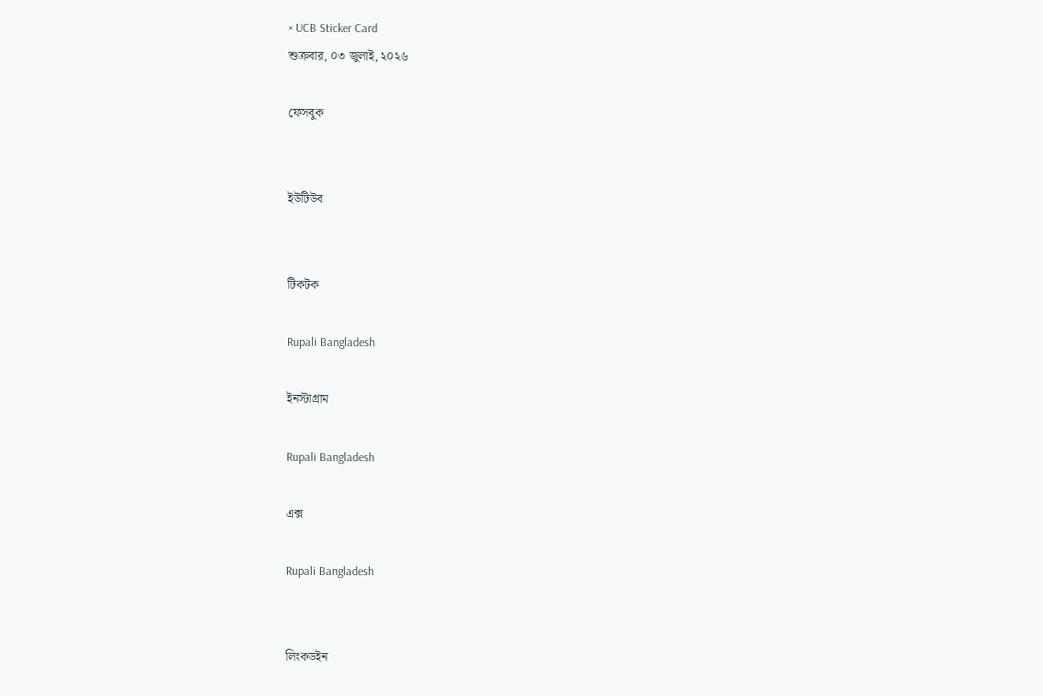× UCB Sticker Card
শুক্রবার, ০৩ জুলাই, ২০২৬

ফেসবুক


ইউটিউব


টিকটক

Rupali Bangladesh

ইনস্টাগ্রাম

Rupali Bangladesh

এক্স

Rupali Bangladesh


লিংকডইন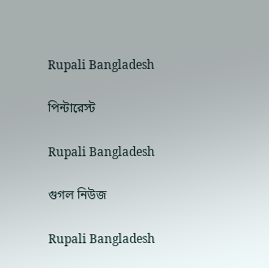Rupali Bangladesh

পিন্টারেস্ট

Rupali Bangladesh

গুগল নিউজ

Rupali Bangladesh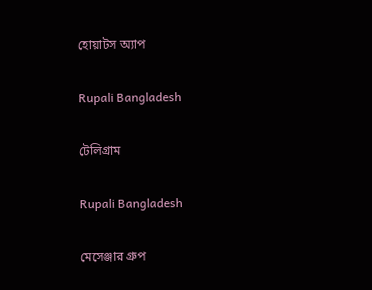হোয়াটস অ্যাপ

Rupali Bangladesh

টেলিগ্রাম

Rupali Bangladesh

মেসেঞ্জার গ্রুপ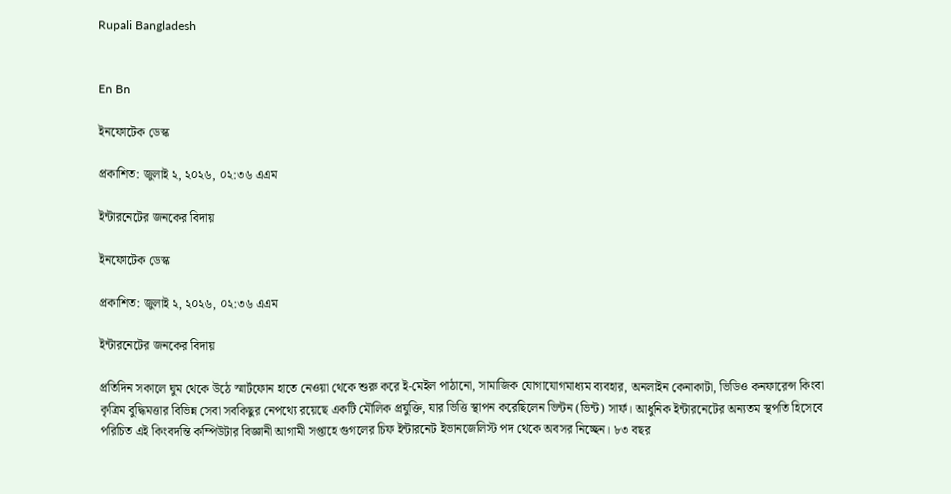Rupali Bangladesh


En Bn

ইনফোটেক ডেস্ক

প্রকাশিত: জুলাই ২, ২০২৬, ০২:৩৬ এএম

ইন্টারনেটের জনকের বিদায়

ইনফোটেক ডেস্ক

প্রকাশিত: জুলাই ২, ২০২৬, ০২:৩৬ এএম

ইন্টারনেটের জনকের বিদায়

প্রতিদিন সকালে ঘুম থেকে উঠে স্মার্টফোন হাতে নেওয়া থেকে শুরু করে ই-মেইল পাঠানো, সামাজিক যোগাযোগমাধ্যম ব্যবহার, অনলাইন কেনাকাটা, ভিডিও কনফারেন্স কিংবা কৃত্রিম বুদ্ধিমত্তার বিভিন্ন সেবা সবকিছুর নেপথ্যে রয়েছে একটি মৌলিক প্রযুক্তি, যার ভিত্তি স্থাপন করেছিলেন ভিন্টন (ভিন্ট) সার্ফ। আধুনিক ইন্টারনেটের অন্যতম স্থপতি হিসেবে পরিচিত এই কিংবদন্তি কম্পিউটার বিজ্ঞানী আগামী সপ্তাহে গুগলের চিফ ইন্টারনেট ইভানজেলিস্ট পদ থেকে অবসর নিচ্ছেন। ৮৩ বছর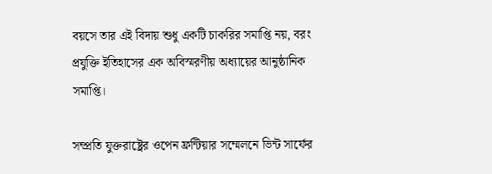বয়সে তার এই বিদায় শুধু একটি চাকরির সমাপ্তি নয়, বরং প্রযুক্তি ইতিহাসের এক অবিস্মরণীয় অধ্যায়ের আনুষ্ঠানিক সমাপ্তি।

সম্প্রতি যুক্তরাষ্ট্রের ওপেন ফ্রন্টিয়ার সম্মেলনে ভিন্ট সার্ফের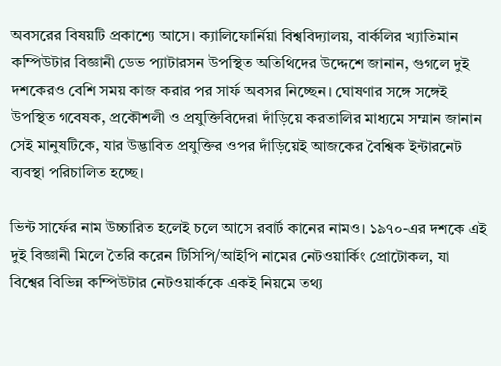অবসরের বিষয়টি প্রকাশ্যে আসে। ক্যালিফোর্নিয়া বিশ্ববিদ্যালয়, বার্কলির খ্যাতিমান কম্পিউটার বিজ্ঞানী ডেভ প্যাটারসন উপস্থিত অতিথিদের উদ্দেশে জানান, গুগলে দুই দশকেরও বেশি সময় কাজ করার পর সার্ফ অবসর নিচ্ছেন। ঘোষণার সঙ্গে সঙ্গেই উপস্থিত গবেষক, প্রকৌশলী ও প্রযুক্তিবিদেরা দাঁড়িয়ে করতালির মাধ্যমে সম্মান জানান সেই মানুষটিকে, যার উদ্ভাবিত প্রযুক্তির ওপর দাঁড়িয়েই আজকের বৈশ্বিক ইন্টারনেট ব্যবস্থা পরিচালিত হচ্ছে।

ভিন্ট সার্ফের নাম উচ্চারিত হলেই চলে আসে রবার্ট কানের নামও। ১৯৭০-এর দশকে এই দুই বিজ্ঞানী মিলে তৈরি করেন টিসিপি/আইপি নামের নেটওয়ার্কিং প্রোটোকল, যা বিশ্বের বিভিন্ন কম্পিউটার নেটওয়ার্ককে একই নিয়মে তথ্য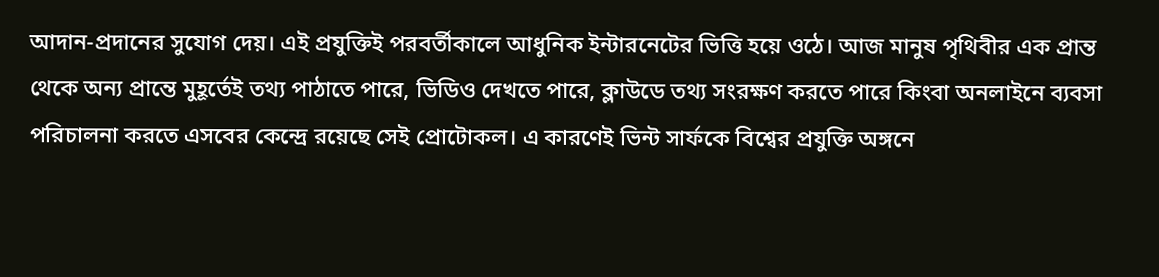আদান-প্রদানের সুযোগ দেয়। এই প্রযুক্তিই পরবর্তীকালে আধুনিক ইন্টারনেটের ভিত্তি হয়ে ওঠে। আজ মানুষ পৃথিবীর এক প্রান্ত থেকে অন্য প্রান্তে মুহূর্তেই তথ্য পাঠাতে পারে, ভিডিও দেখতে পারে, ক্লাউডে তথ্য সংরক্ষণ করতে পারে কিংবা অনলাইনে ব্যবসা পরিচালনা করতে এসবের কেন্দ্রে রয়েছে সেই প্রোটোকল। এ কারণেই ভিন্ট সার্ফকে বিশ্বের প্রযুক্তি অঙ্গনে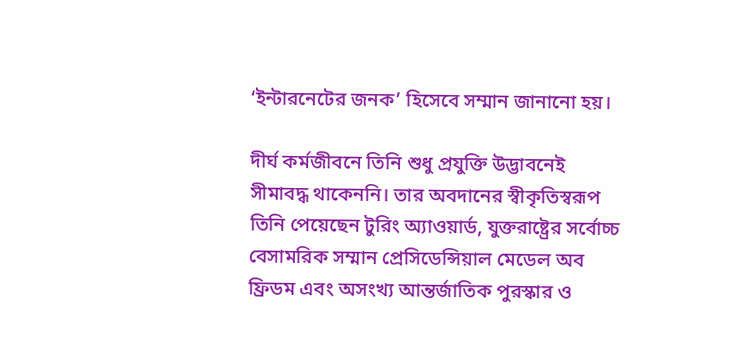‘ইন্টারনেটের জনক’ হিসেবে সম্মান জানানো হয়।

দীর্ঘ কর্মজীবনে তিনি শুধু প্রযুক্তি উদ্ভাবনেই সীমাবদ্ধ থাকেননি। তার অবদানের স্বীকৃতিস্বরূপ তিনি পেয়েছেন টুরিং অ্যাওয়ার্ড, যুক্তরাষ্ট্রের সর্বোচ্চ বেসামরিক সম্মান প্রেসিডেন্সিয়াল মেডেল অব ফ্রিডম এবং অসংখ্য আন্তর্জাতিক পুরস্কার ও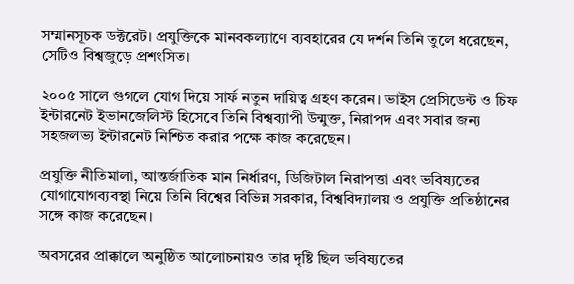সম্মানসূচক ডক্টরেট। প্রযুক্তিকে মানবকল্যাণে ব্যবহারের যে দর্শন তিনি তুলে ধরেছেন, সেটিও বিশ্বজুড়ে প্রশংসিত।

২০০৫ সালে গুগলে যোগ দিয়ে সার্ফ নতুন দায়িত্ব গ্রহণ করেন। ভাইস প্রেসিডেন্ট ও চিফ ইন্টারনেট ইভানজেলিস্ট হিসেবে তিনি বিশ্বব্যাপী উন্মুক্ত, নিরাপদ এবং সবার জন্য সহজলভ্য ইন্টারনেট নিশ্চিত করার পক্ষে কাজ করেছেন।

প্রযুক্তি নীতিমালা, আন্তর্জাতিক মান নির্ধারণ, ডিজিটাল নিরাপত্তা এবং ভবিষ্যতের যোগাযোগব্যবস্থা নিয়ে তিনি বিশ্বের বিভিন্ন সরকার, বিশ্ববিদ্যালয় ও প্রযুক্তি প্রতিষ্ঠানের সঙ্গে কাজ করেছেন।

অবসরের প্রাক্কালে অনুষ্ঠিত আলোচনায়ও তার দৃষ্টি ছিল ভবিষ্যতের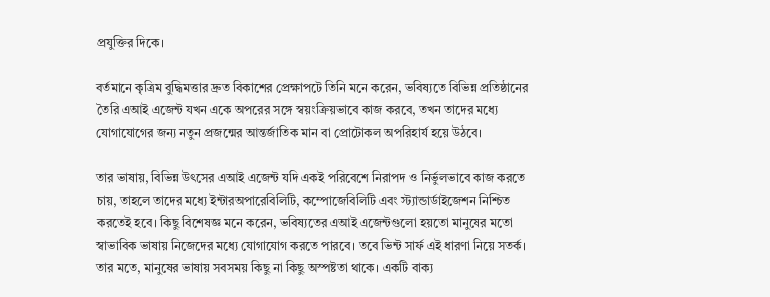প্রযুক্তির দিকে।

বর্তমানে কৃত্রিম বুদ্ধিমত্তার দ্রুত বিকাশের প্রেক্ষাপটে তিনি মনে করেন, ভবিষ্যতে বিভিন্ন প্রতিষ্ঠানের তৈরি এআই এজেন্ট যখন একে অপরের সঙ্গে স্বয়ংক্রিয়ভাবে কাজ করবে, তখন তাদের মধ্যে যোগাযোগের জন্য নতুন প্রজন্মের আন্তর্জাতিক মান বা প্রোটোকল অপরিহার্য হয়ে উঠবে।

তার ভাষায়, বিভিন্ন উৎসের এআই এজেন্ট যদি একই পরিবেশে নিরাপদ ও নির্ভুলভাবে কাজ করতে চায়, তাহলে তাদের মধ্যে ইন্টারঅপারেবিলিটি, কম্পোজেবিলিটি এবং স্ট্যান্ডার্ডাইজেশন নিশ্চিত করতেই হবে। কিছু বিশেষজ্ঞ মনে করেন, ভবিষ্যতের এআই এজেন্টগুলো হয়তো মানুষের মতো স্বাভাবিক ভাষায় নিজেদের মধ্যে যোগাযোগ করতে পারবে। তবে ভিন্ট সার্ফ এই ধারণা নিয়ে সতর্ক। তার মতে, মানুষের ভাষায় সবসময় কিছু না কিছু অস্পষ্টতা থাকে। একটি বাক্য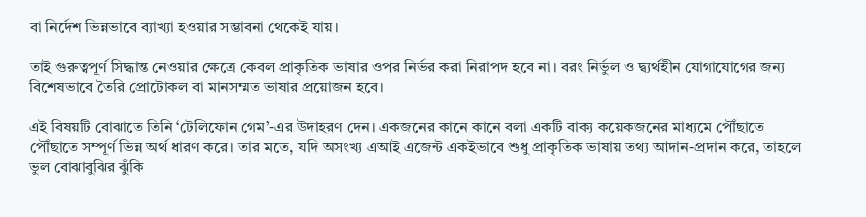বা নির্দেশ ভিন্নভাবে ব্যাখ্যা হওয়ার সম্ভাবনা থেকেই যায়।

তাই গুরুত্বপূর্ণ সিদ্ধান্ত নেওয়ার ক্ষেত্রে কেবল প্রাকৃতিক ভাষার ওপর নির্ভর করা নিরাপদ হবে না। বরং নির্ভুল ও দ্ব্যর্থহীন যোগাযোগের জন্য বিশেষভাবে তৈরি প্রোটোকল বা মানসম্মত ভাষার প্রয়োজন হবে।

এই বিষয়টি বোঝাতে তিনি ‘টেলিফোন গেম’-এর উদাহরণ দেন। একজনের কানে কানে বলা একটি বাক্য কয়েকজনের মাধ্যমে পৌঁছাতে পৌঁছাতে সম্পূর্ণ ভিন্ন অর্থ ধারণ করে। তার মতে, যদি অসংখ্য এআই এজেন্ট একইভাবে শুধু প্রাকৃতিক ভাষায় তথ্য আদান-প্রদান করে, তাহলে ভুল বোঝাবুঝির ঝুঁকি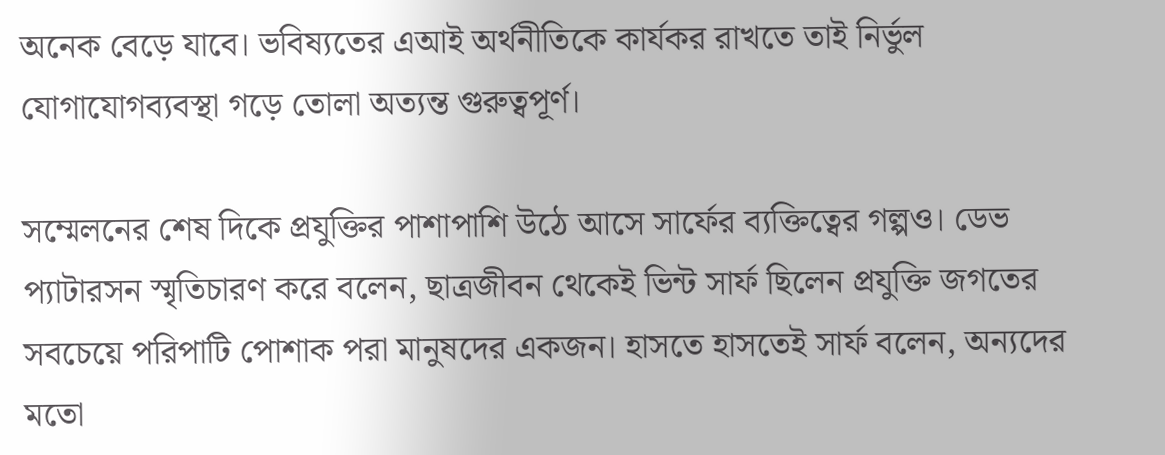অনেক বেড়ে যাবে। ভবিষ্যতের এআই অর্থনীতিকে কার্যকর রাখতে তাই নির্ভুল যোগাযোগব্যবস্থা গড়ে তোলা অত্যন্ত গুরুত্বপূর্ণ।

সম্মেলনের শেষ দিকে প্রযুক্তির পাশাপাশি উঠে আসে সার্ফের ব্যক্তিত্বের গল্পও। ডেভ প্যাটারসন স্মৃতিচারণ করে বলেন, ছাত্রজীবন থেকেই ভিন্ট সার্ফ ছিলেন প্রযুক্তি জগতের সবচেয়ে পরিপাটি পোশাক পরা মানুষদের একজন। হাসতে হাসতেই সার্ফ বলেন, অন্যদের মতো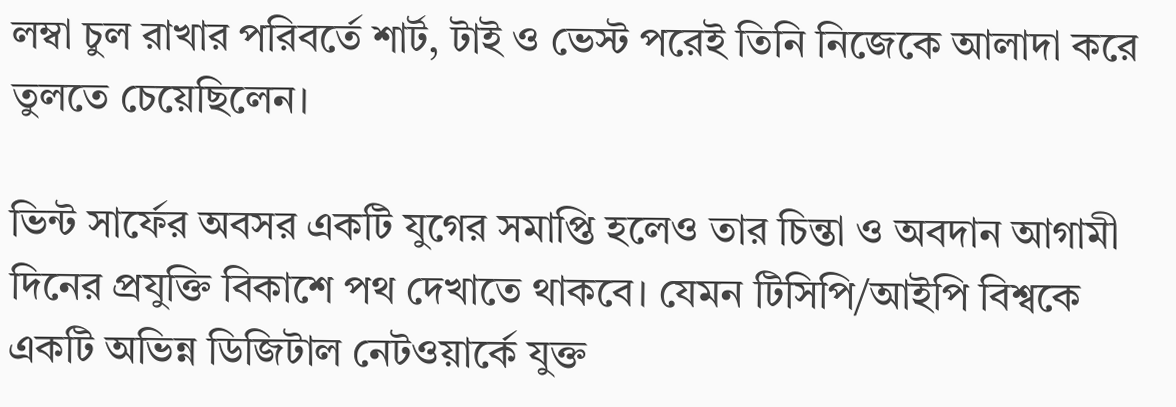লম্বা চুল রাখার পরিবর্তে শার্ট, টাই ও ভেস্ট পরেই তিনি নিজেকে আলাদা করে তুলতে চেয়েছিলেন।

ভিন্ট সার্ফের অবসর একটি যুগের সমাপ্তি হলেও তার চিন্তা ও অবদান আগামী দিনের প্রযুক্তি বিকাশে পথ দেখাতে থাকবে। যেমন টিসিপি/আইপি বিশ্বকে একটি অভিন্ন ডিজিটাল নেটওয়ার্কে যুক্ত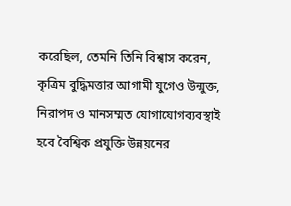করেছিল, তেমনি তিনি বিশ্বাস করেন, কৃত্রিম বুদ্ধিমত্তার আগামী যুগেও উন্মুক্ত, নিরাপদ ও মানসম্মত যোগাযোগব্যবস্থাই হবে বৈশ্বিক প্রযুক্তি উন্নয়নের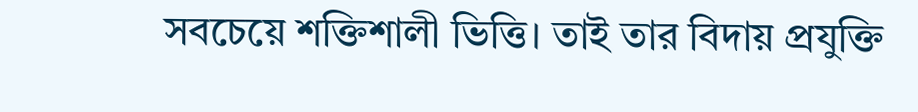সবচেয়ে শক্তিশালী ভিত্তি। তাই তার বিদায় প্রযুক্তি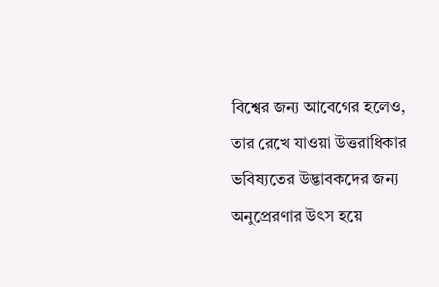বিশ্বের জন্য আবেগের হলেও, তার রেখে যাওয়া উত্তরাধিকার ভবিষ্যতের উদ্ভাবকদের জন্য অনুপ্রেরণার উৎস হয়ে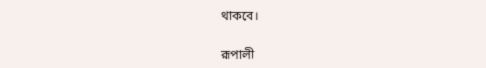থাকবে।

রূপালী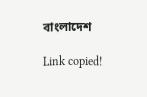বাংলাদেশ

Link copied!